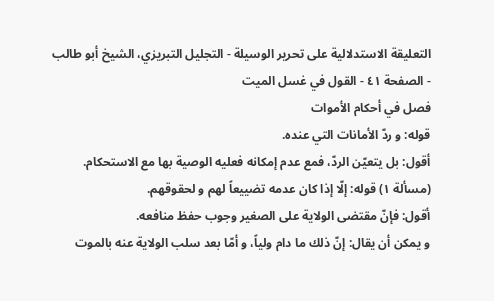التعليقة الاستدلالية على تحرير الوسيلة - التجليل التبريزي، الشيخ أبو طالب - الصفحة ٤١ - القول في غسل الميت
فصل في أحكام الأموات
قوله: و ردّ الأمانات التي عنده.
أقول: بل يتعيّن الردّ، فمع عدم إمكانه فعليه الوصية بها مع الاستحكام.
(مسألة ١) قوله: إلّا إذا كان عدمه تضييعاً لهم و لحقوقهم.
أقول: فإنّ مقتضى الولاية على الصغير وجوب حفظ منافعه.
و يمكن أن يقال: إنّ ذلك ما دام ولياً، و أمّا بعد سلب الولاية عنه بالموت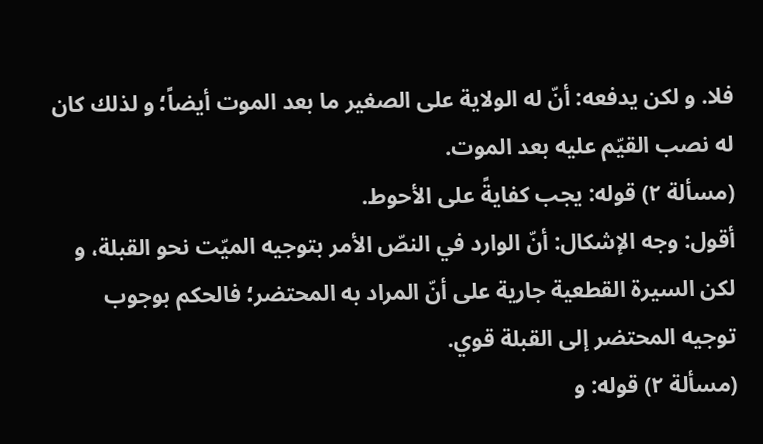فلا. و لكن يدفعه: أنّ له الولاية على الصغير ما بعد الموت أيضاً؛ و لذلك كان له نصب القيّم عليه بعد الموت.
(مسألة ٢) قوله: يجب كفايةً على الأحوط.
أقول: وجه الإشكال: أنّ الوارد في النصّ الأمر بتوجيه الميّت نحو القبلة، و لكن السيرة القطعية جارية على أنّ المراد به المحتضر؛ فالحكم بوجوب توجيه المحتضر إلى القبلة قوي.
(مسألة ٢) قوله: و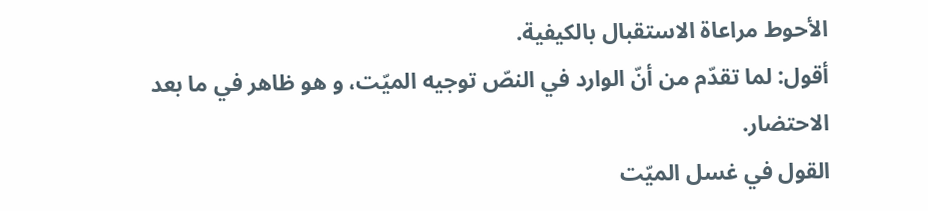الأحوط مراعاة الاستقبال بالكيفية.
أقول: لما تقدّم من أنّ الوارد في النصّ توجيه الميّت، و هو ظاهر في ما بعد الاحتضار.
القول في غسل الميّت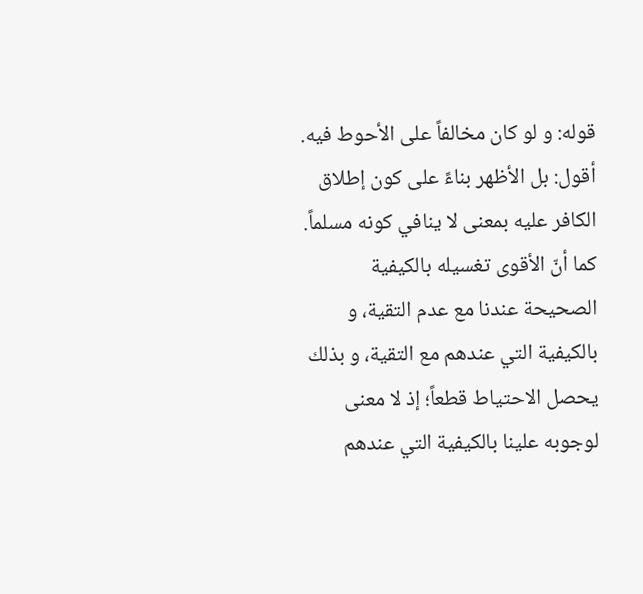قوله: و لو كان مخالفاً على الأحوط فيه.
أقول: بل الأظهر بناءً على كون إطلاق الكافر عليه بمعنى لا ينافي كونه مسلماً. كما أنّ الأقوى تغسيله بالكيفية الصحيحة عندنا مع عدم التقية، و بالكيفية التي عندهم مع التقية، و بذلك يحصل الاحتياط قطعاً؛ إذ لا معنى لوجوبه علينا بالكيفية التي عندهم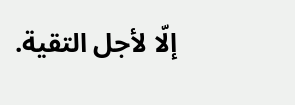إلّا لأجل التقية.